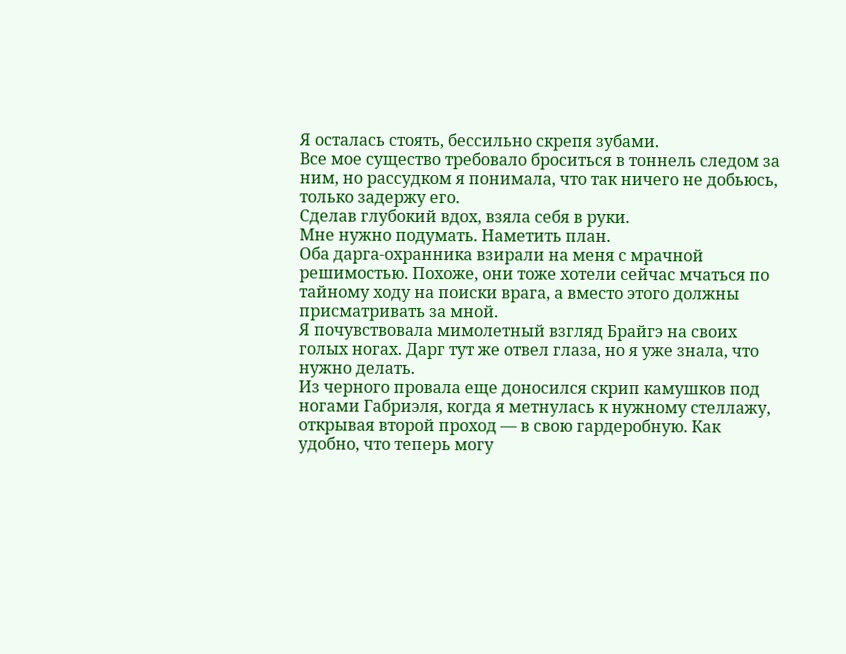Я осталась стоять, бессильно скрепя зубами.
Все мое существо требовало броситься в тоннель следом за ним, но рассудком я понимала, что так ничего не добьюсь, только задержу его.
Сделав глубокий вдох, взяла себя в руки.
Мне нужно подумать. Наметить план.
Оба дарга-охранника взирали на меня с мрачной решимостью. Похоже, они тоже хотели сейчас мчаться по тайному ходу на поиски врага, а вместо этого должны присматривать за мной.
Я почувствовала мимолетный взгляд Брайгэ на своих голых ногах. Дарг тут же отвел глаза, но я уже знала, что нужно делать.
Из черного провала еще доносился скрип камушков под ногами Габриэля, когда я метнулась к нужному стеллажу, открывая второй проход — в свою гардеробную. Как удобно, что теперь могу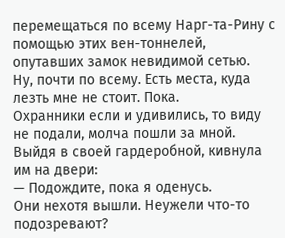перемещаться по всему Нарг-та-Рину с помощью этих вен-тоннелей, опутавших замок невидимой сетью.
Ну, почти по всему. Есть места, куда лезть мне не стоит. Пока.
Охранники если и удивились, то виду не подали, молча пошли за мной.
Выйдя в своей гардеробной, кивнула им на двери:
— Подождите, пока я оденусь.
Они нехотя вышли. Неужели что-то подозревают?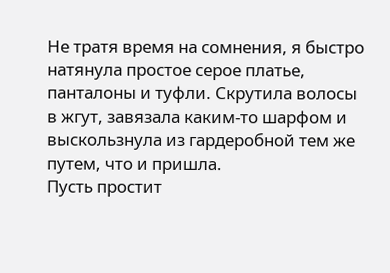Не тратя время на сомнения, я быстро натянула простое серое платье, панталоны и туфли. Скрутила волосы в жгут, завязала каким-то шарфом и выскользнула из гардеробной тем же путем, что и пришла.
Пусть простит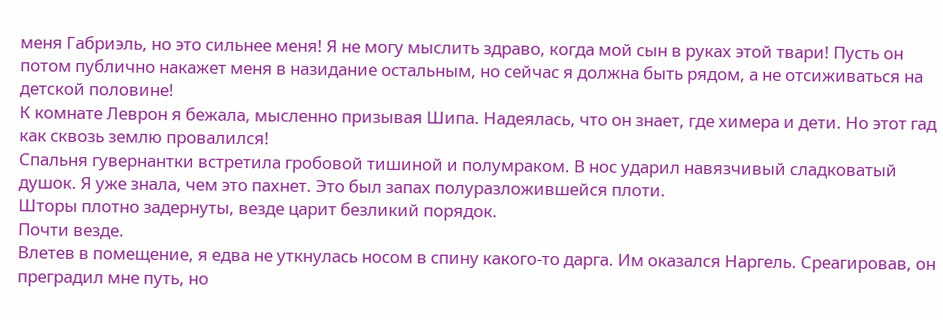меня Габриэль, но это сильнее меня! Я не могу мыслить здраво, когда мой сын в руках этой твари! Пусть он потом публично накажет меня в назидание остальным, но сейчас я должна быть рядом, а не отсиживаться на детской половине!
К комнате Леврон я бежала, мысленно призывая Шипа. Надеялась, что он знает, где химера и дети. Но этот гад как сквозь землю провалился!
Спальня гувернантки встретила гробовой тишиной и полумраком. В нос ударил навязчивый сладковатый душок. Я уже знала, чем это пахнет. Это был запах полуразложившейся плоти.
Шторы плотно задернуты, везде царит безликий порядок.
Почти везде.
Влетев в помещение, я едва не уткнулась носом в спину какого-то дарга. Им оказался Наргель. Среагировав, он преградил мне путь, но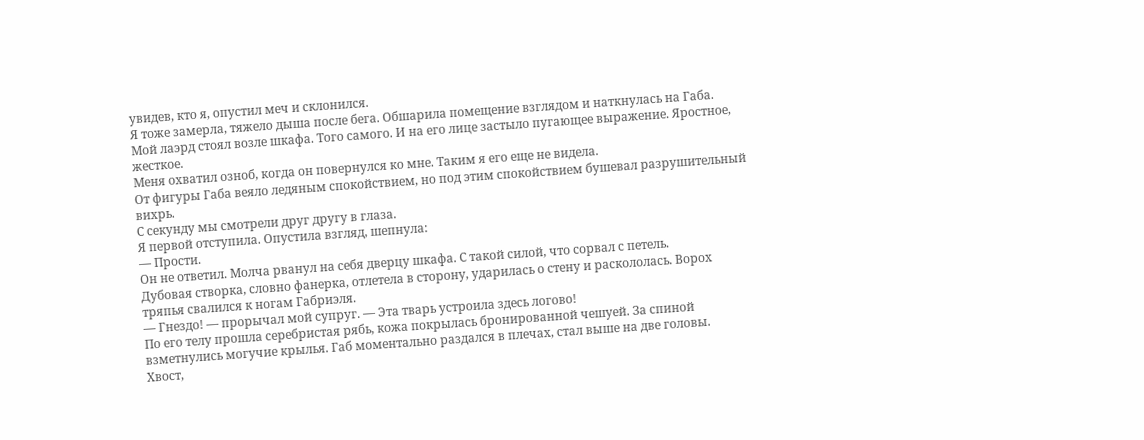увидев, кто я, опустил меч и склонился.
Я тоже замерла, тяжело дыша после бега. Обшарила помещение взглядом и наткнулась на Габа.
Мой лаэрд стоял возле шкафа. Того самого. И на его лице застыло пугающее выражение. Яростное, жесткое.
Меня охватил озноб, когда он повернулся ко мне. Таким я его еще не видела.
От фигуры Габа веяло ледяным спокойствием, но под этим спокойствием бушевал разрушительный вихрь.
С секунду мы смотрели друг другу в глаза.
Я первой отступила. Опустила взгляд, шепнула:
— Прости.
Он не ответил. Молча рванул на себя дверцу шкафа. С такой силой, что сорвал с петель.
Дубовая створка, словно фанерка, отлетела в сторону, ударилась о стену и раскололась. Ворох тряпья свалился к ногам Габриэля.
— Гнездо! — прорычал мой супруг. — Эта тварь устроила здесь логово!
По его телу прошла серебристая рябь, кожа покрылась бронированной чешуей. За спиной взметнулись могучие крылья. Габ моментально раздался в плечах, стал выше на две головы.
Хвост,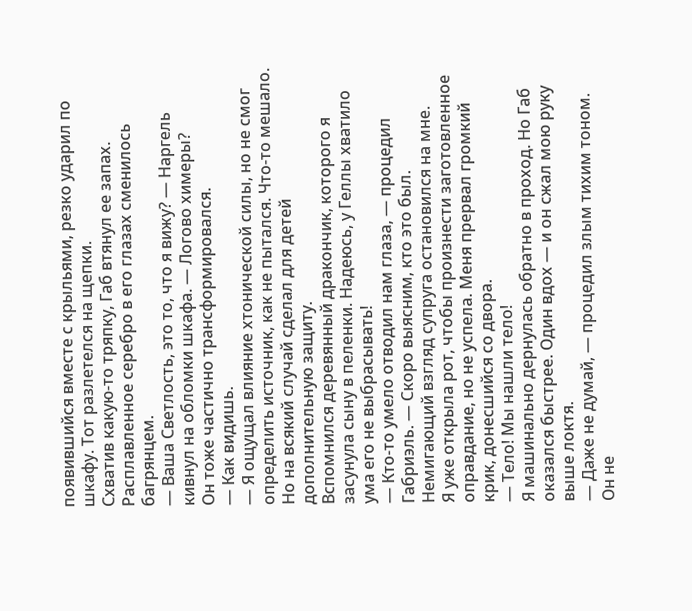появившийся вместе с крыльями, резко ударил по шкафу. Тот разлетелся на щепки.
Схватив какую-то тряпку, Габ втянул ее запах. Расплавленное серебро в его глазах сменилось багрянцем.
— Ваша Светлость, это то, что я вижу? — Наргель кивнул на обломки шкафа. — Логово химеры?
Он тоже частично трансформировался.
— Как видишь.
— Я ощущал влияние хтонической силы, но не смог определить источник, как не пытался. Что-то мешало. Но на всякий случай сделал для детей дополнительную защиту.
Вспомнился деревянный дракончик, которого я засунула сыну в пеленки. Надеюсь, у Геллы хватило ума его не выбрасывать!
— Кто-то умело отводил нам глаза, — процедил Габриэль. — Скоро выясним, кто это был.
Немигающий взгляд супруга остановился на мне.
Я уже открыла рот, чтобы произнести заготовленное оправдание, но не успела. Меня прервал громкий крик, донесшийся со двора.
— Тело! Мы нашли тело!
Я машинально дернулась обратно в проход. Но Габ оказался быстрее. Один вдох — и он сжал мою руку выше локтя.
— Даже не думай, — процедил злым тихим тоном.
Он не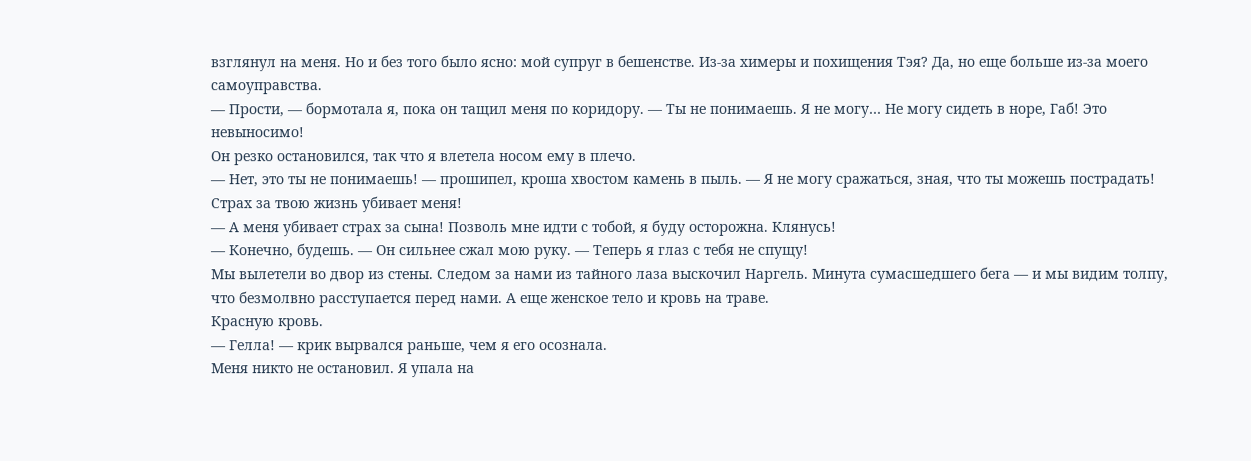взглянул на меня. Но и без того было ясно: мой супруг в бешенстве. Из-за химеры и похищения Тэя? Да, но еще больше из-за моего самоуправства.
— Прости, — бормотала я, пока он тащил меня по коридору. — Ты не понимаешь. Я не могу… Не могу сидеть в норе, Габ! Это невыносимо!
Он резко остановился, так что я влетела носом ему в плечо.
— Нет, это ты не понимаешь! — прошипел, кроша хвостом камень в пыль. — Я не могу сражаться, зная, что ты можешь пострадать! Страх за твою жизнь убивает меня!
— А меня убивает страх за сына! Позволь мне идти с тобой, я буду осторожна. Клянусь!
— Конечно, будешь. — Он сильнее сжал мою руку. — Теперь я глаз с тебя не спущу!
Мы вылетели во двор из стены. Следом за нами из тайного лаза выскочил Наргель. Минута сумасшедшего бега — и мы видим толпу, что безмолвно расступается перед нами. А еще женское тело и кровь на траве.
Красную кровь.
— Гелла! — крик вырвался раньше, чем я его осознала.
Меня никто не остановил. Я упала на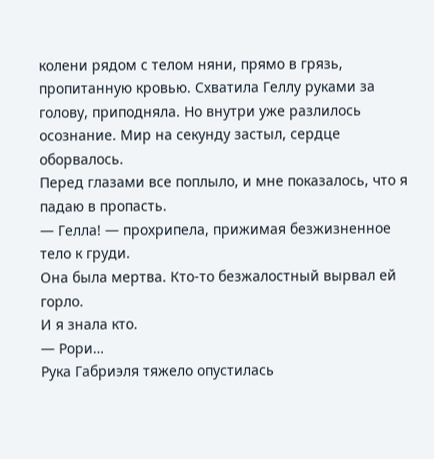колени рядом с телом няни, прямо в грязь, пропитанную кровью. Схватила Геллу руками за голову, приподняла. Но внутри уже разлилось осознание. Мир на секунду застыл, сердце оборвалось.
Перед глазами все поплыло, и мне показалось, что я падаю в пропасть.
— Гелла! — прохрипела, прижимая безжизненное тело к груди.
Она была мертва. Кто-то безжалостный вырвал ей горло.
И я знала кто.
— Рори…
Рука Габриэля тяжело опустилась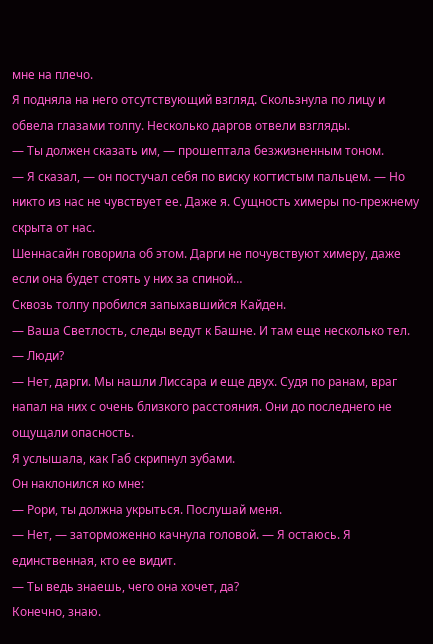мне на плечо.
Я подняла на него отсутствующий взгляд. Скользнула по лицу и обвела глазами толпу. Несколько даргов отвели взгляды.
— Ты должен сказать им, — прошептала безжизненным тоном.
— Я сказал, — он постучал себя по виску когтистым пальцем. — Но никто из нас не чувствует ее. Даже я. Сущность химеры по-прежнему скрыта от нас.
Шеннасайн говорила об этом. Дарги не почувствуют химеру, даже если она будет стоять у них за спиной…
Сквозь толпу пробился запыхавшийся Кайден.
— Ваша Светлость, следы ведут к Башне. И там еще несколько тел.
— Люди?
— Нет, дарги. Мы нашли Лиссара и еще двух. Судя по ранам, враг напал на них с очень близкого расстояния. Они до последнего не ощущали опасность.
Я услышала, как Габ скрипнул зубами.
Он наклонился ко мне:
— Рори, ты должна укрыться. Послушай меня.
— Нет, — заторможенно качнула головой. — Я остаюсь. Я единственная, кто ее видит.
— Ты ведь знаешь, чего она хочет, да?
Конечно, знаю.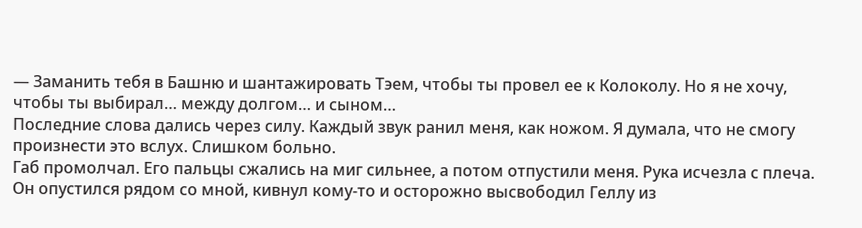— Заманить тебя в Башню и шантажировать Тэем, чтобы ты провел ее к Колоколу. Но я не хочу, чтобы ты выбирал… между долгом… и сыном…
Последние слова дались через силу. Каждый звук ранил меня, как ножом. Я думала, что не смогу произнести это вслух. Слишком больно.
Габ промолчал. Его пальцы сжались на миг сильнее, а потом отпустили меня. Рука исчезла с плеча.
Он опустился рядом со мной, кивнул кому-то и осторожно высвободил Геллу из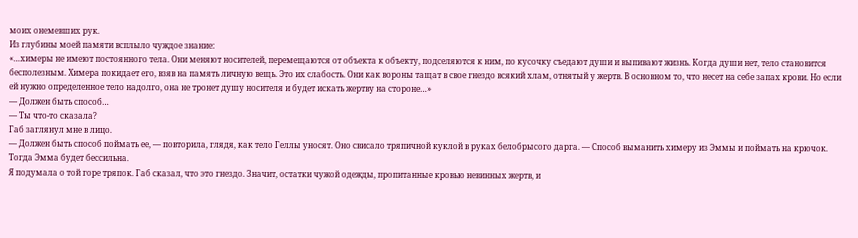моих онемевших рук.
Из глубины моей памяти всплыло чуждое знание:
«…химеры не имеют постоянного тела. Они меняют носителей, перемещаются от объекта к объекту, подселяются к ним, по кусочку съедают души и выпивают жизнь. Когда души нет, тело становится бесполезным. Химера покидает его, взяв на память личную вещь. Это их слабость. Они как вороны тащат в свое гнездо всякий хлам, отнятый у жертв. В основном то, что несет на себе запах крови. Но если ей нужно определенное тело надолго, она не тронет душу носителя и будет искать жертву на стороне…»
— Должен быть способ…
— Ты что-то сказала?
Габ заглянул мне в лицо.
— Должен быть способ поймать ее, — повторила, глядя, как тело Геллы уносят. Оно свисало тряпичной куклой в руках белобрысого дарга. — Способ выманить химеру из Эммы и поймать на крючок. Тогда Эмма будет бессильна.
Я подумала о той горе тряпок. Габ сказал, что это гнездо. Значит, остатки чужой одежды, пропитанные кровью невинных жертв, и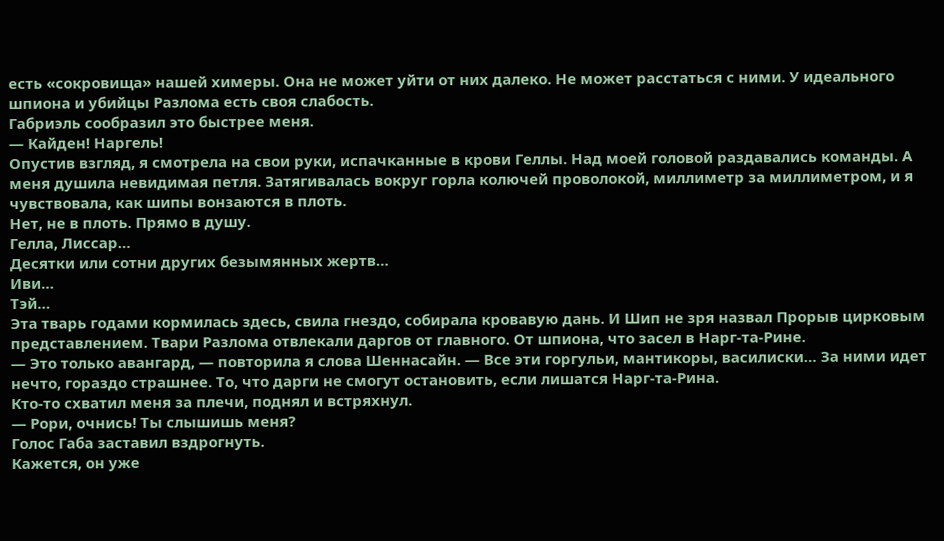есть «сокровища» нашей химеры. Она не может уйти от них далеко. Не может расстаться с ними. У идеального шпиона и убийцы Разлома есть своя слабость.
Габриэль сообразил это быстрее меня.
— Кайден! Наргель!
Опустив взгляд, я смотрела на свои руки, испачканные в крови Геллы. Над моей головой раздавались команды. А меня душила невидимая петля. Затягивалась вокруг горла колючей проволокой, миллиметр за миллиметром, и я чувствовала, как шипы вонзаются в плоть.
Нет, не в плоть. Прямо в душу.
Гелла, Лиссар…
Десятки или сотни других безымянных жертв…
Иви…
Тэй…
Эта тварь годами кормилась здесь, свила гнездо, собирала кровавую дань. И Шип не зря назвал Прорыв цирковым представлением. Твари Разлома отвлекали даргов от главного. От шпиона, что засел в Нарг-та-Рине.
— Это только авангард, — повторила я слова Шеннасайн. — Все эти горгульи, мантикоры, василиски… За ними идет нечто, гораздо страшнее. То, что дарги не смогут остановить, если лишатся Нарг-та-Рина.
Кто-то схватил меня за плечи, поднял и встряхнул.
— Рори, очнись! Ты слышишь меня?
Голос Габа заставил вздрогнуть.
Кажется, он уже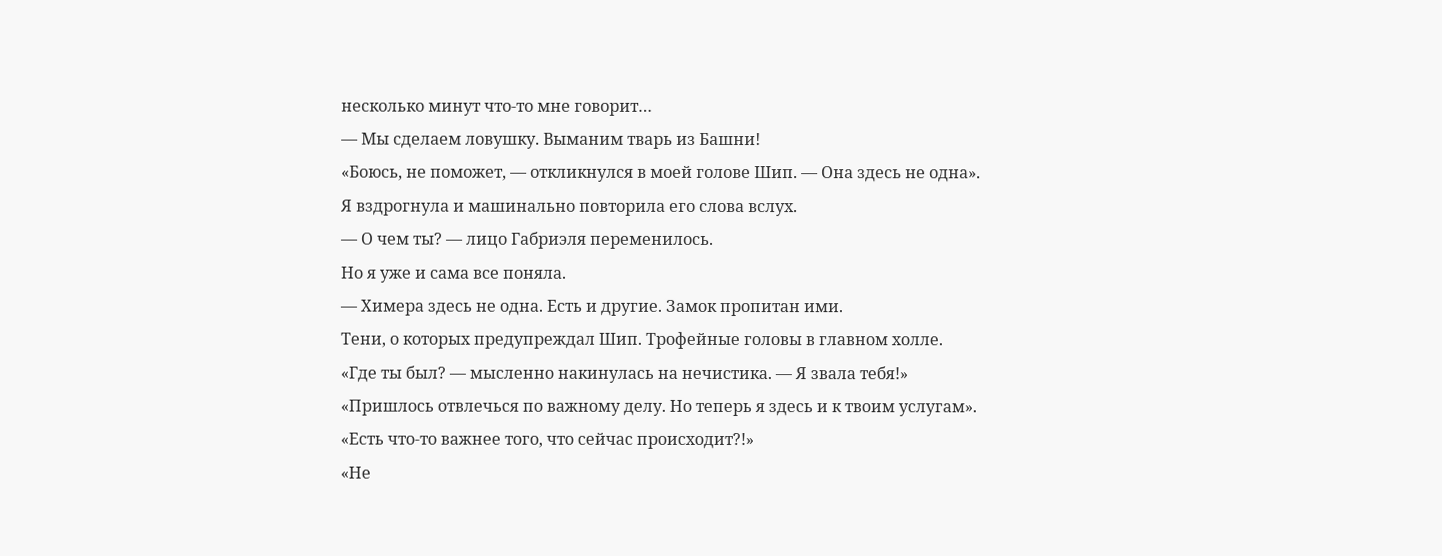несколько минут что-то мне говорит…
— Мы сделаем ловушку. Выманим тварь из Башни!
«Боюсь, не поможет, — откликнулся в моей голове Шип. — Она здесь не одна».
Я вздрогнула и машинально повторила его слова вслух.
— О чем ты? — лицо Габриэля переменилось.
Но я уже и сама все поняла.
— Химера здесь не одна. Есть и другие. Замок пропитан ими.
Тени, о которых предупреждал Шип. Трофейные головы в главном холле.
«Где ты был? — мысленно накинулась на нечистика. — Я звала тебя!»
«Пришлось отвлечься по важному делу. Но теперь я здесь и к твоим услугам».
«Есть что-то важнее того, что сейчас происходит?!»
«Не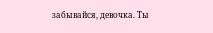забывайся, девочка. Ты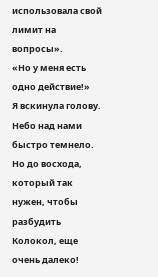использовала свой лимит на вопросы».
«Но у меня есть одно действие!»
Я вскинула голову. Небо над нами быстро темнело. Но до восхода, который так нужен, чтобы разбудить Колокол, еще очень далеко!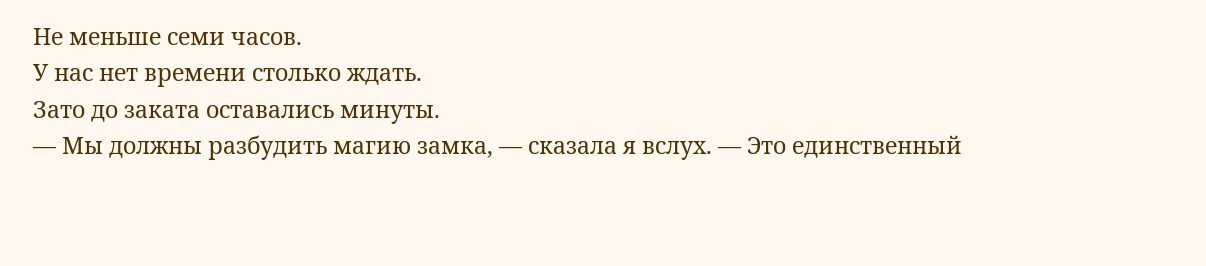Не меньше семи часов.
У нас нет времени столько ждать.
Зато до заката оставались минуты.
— Мы должны разбудить магию замка, — сказала я вслух. — Это единственный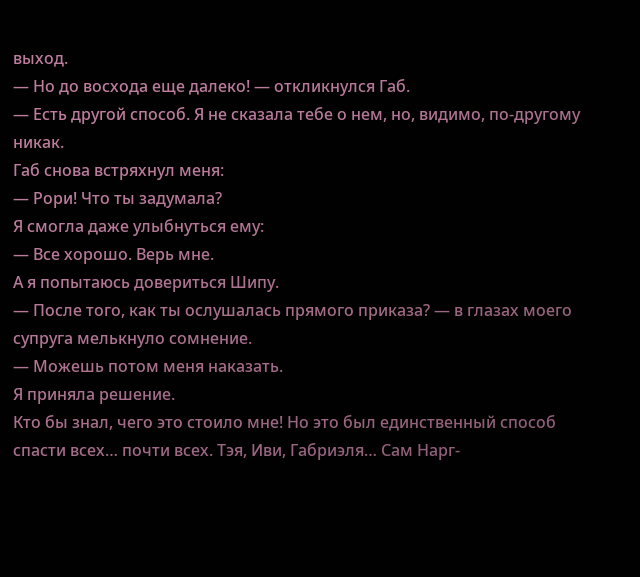выход.
— Но до восхода еще далеко! — откликнулся Габ.
— Есть другой способ. Я не сказала тебе о нем, но, видимо, по-другому никак.
Габ снова встряхнул меня:
— Рори! Что ты задумала?
Я смогла даже улыбнуться ему:
— Все хорошо. Верь мне.
А я попытаюсь довериться Шипу.
— После того, как ты ослушалась прямого приказа? — в глазах моего супруга мелькнуло сомнение.
— Можешь потом меня наказать.
Я приняла решение.
Кто бы знал, чего это стоило мне! Но это был единственный способ спасти всех… почти всех. Тэя, Иви, Габриэля… Сам Нарг-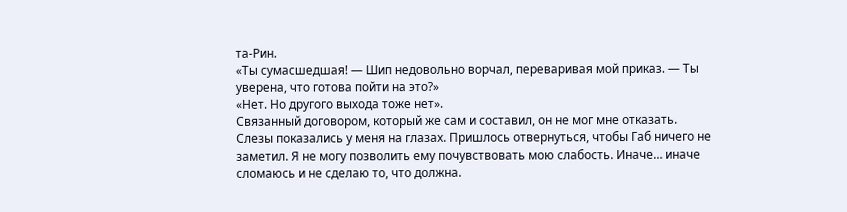та-Рин.
«Ты сумасшедшая! — Шип недовольно ворчал, переваривая мой приказ. — Ты уверена, что готова пойти на это?»
«Нет. Но другого выхода тоже нет».
Связанный договором, который же сам и составил, он не мог мне отказать.
Слезы показались у меня на глазах. Пришлось отвернуться, чтобы Габ ничего не заметил. Я не могу позволить ему почувствовать мою слабость. Иначе… иначе сломаюсь и не сделаю то, что должна.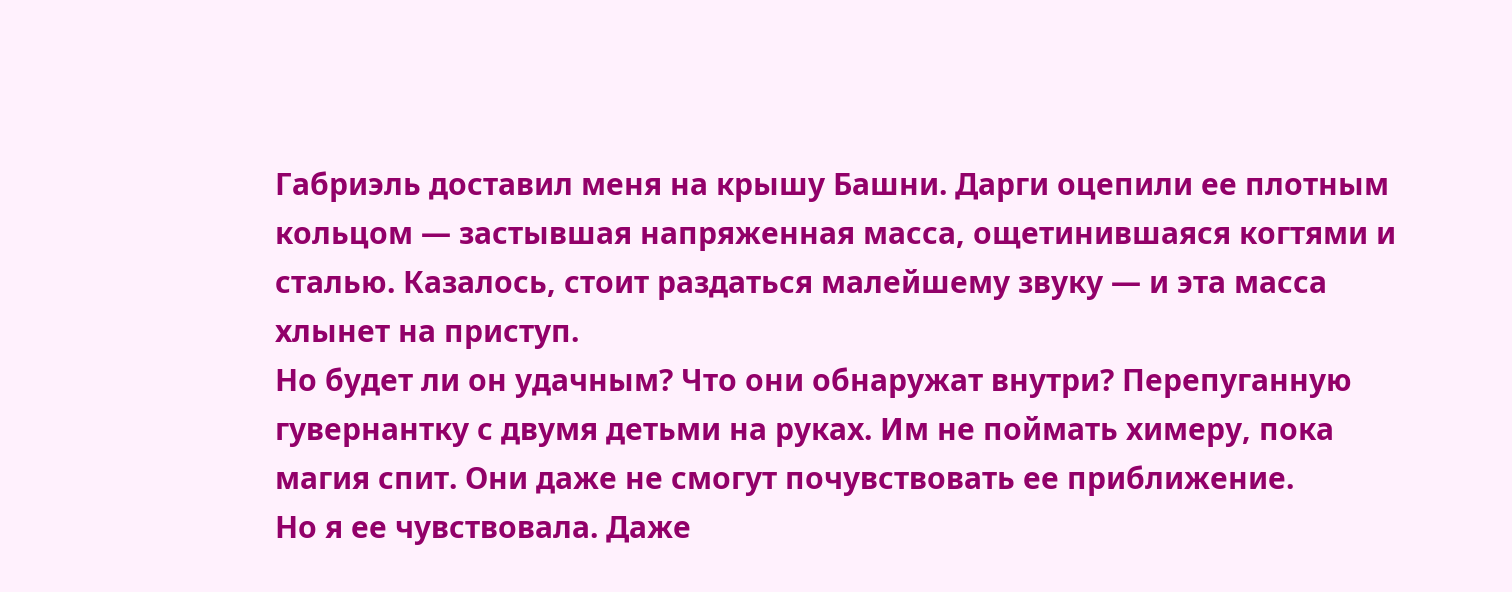Габриэль доставил меня на крышу Башни. Дарги оцепили ее плотным кольцом — застывшая напряженная масса, ощетинившаяся когтями и сталью. Казалось, стоит раздаться малейшему звуку — и эта масса хлынет на приступ.
Но будет ли он удачным? Что они обнаружат внутри? Перепуганную гувернантку с двумя детьми на руках. Им не поймать химеру, пока магия спит. Они даже не смогут почувствовать ее приближение.
Но я ее чувствовала. Даже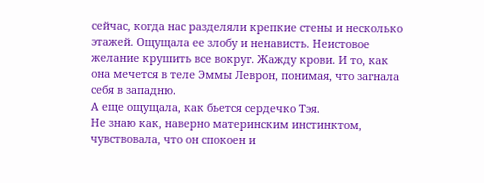сейчас, когда нас разделяли крепкие стены и несколько этажей. Ощущала ее злобу и ненависть. Неистовое желание крушить все вокруг. Жажду крови. И то, как она мечется в теле Эммы Леврон, понимая, что загнала себя в западню.
А еще ощущала, как бьется сердечко Тэя.
Не знаю как, наверно материнским инстинктом, чувствовала, что он спокоен и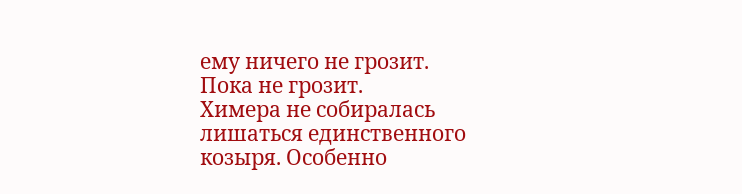ему ничего не грозит.
Пока не грозит.
Химера не собиралась лишаться единственного козыря. Особенно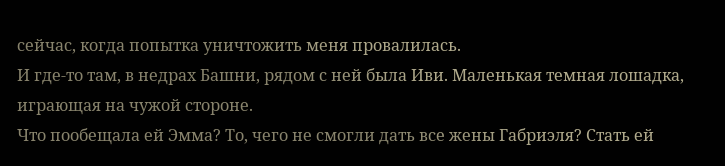сейчас, когда попытка уничтожить меня провалилась.
И где-то там, в недрах Башни, рядом с ней была Иви. Маленькая темная лошадка, играющая на чужой стороне.
Что пообещала ей Эмма? То, чего не смогли дать все жены Габриэля? Стать ей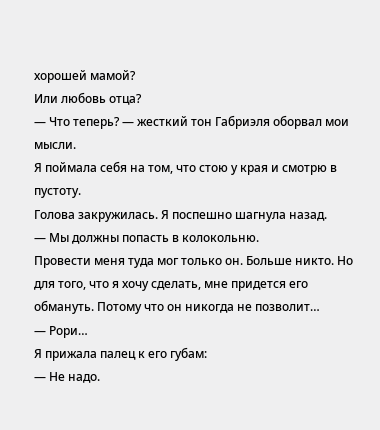хорошей мамой?
Или любовь отца?
— Что теперь? — жесткий тон Габриэля оборвал мои мысли.
Я поймала себя на том, что стою у края и смотрю в пустоту.
Голова закружилась. Я поспешно шагнула назад.
— Мы должны попасть в колокольню.
Провести меня туда мог только он. Больше никто. Но для того, что я хочу сделать, мне придется его обмануть. Потому что он никогда не позволит…
— Рори…
Я прижала палец к его губам:
— Не надо.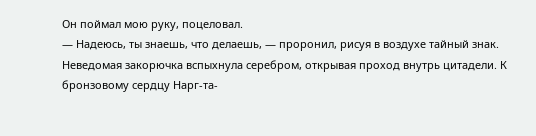Он поймал мою руку, поцеловал.
— Надеюсь, ты знаешь, что делаешь, — проронил, рисуя в воздухе тайный знак.
Неведомая закорючка вспыхнула серебром, открывая проход внутрь цитадели. К бронзовому сердцу Нарг-та-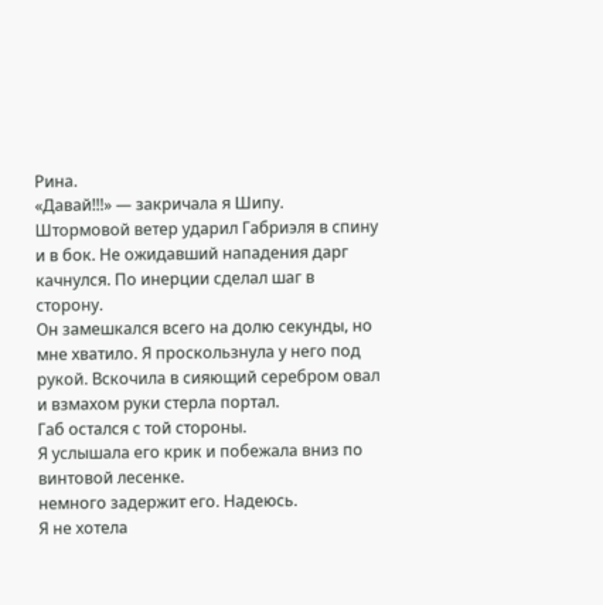Рина.
«Давай!!!» — закричала я Шипу.
Штормовой ветер ударил Габриэля в спину и в бок. Не ожидавший нападения дарг качнулся. По инерции сделал шаг в сторону.
Он замешкался всего на долю секунды, но мне хватило. Я проскользнула у него под рукой. Вскочила в сияющий серебром овал и взмахом руки стерла портал.
Габ остался с той стороны.
Я услышала его крик и побежала вниз по винтовой лесенке.
немного задержит его. Надеюсь.
Я не хотела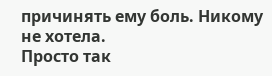причинять ему боль. Никому не хотела.
Просто так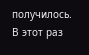получилось.
В этот раз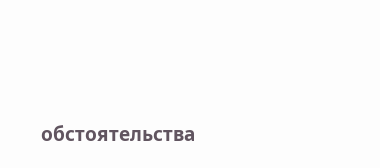обстоятельства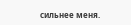сильнее меня.